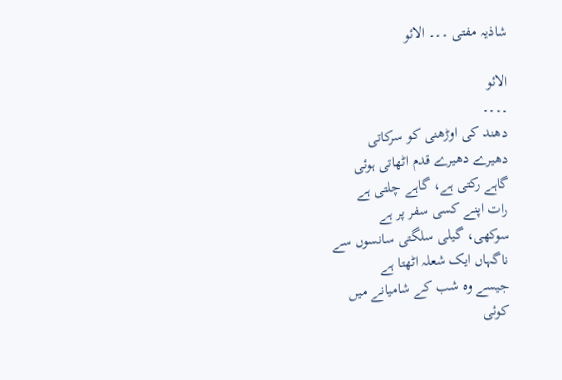شاذیہ مفتی ۔۔۔ الائو

الائو
۔۔۔۔
دھند کی اوڑھنی کو سرکاتی
دھیرے دھیرے قدم اٹھاتی ہوئی
گاہے رکتی ہے، گاہے چلتی ہے
رات اپنے کسی سفر پر ہے
سوکھی، گیلی سلگتی سانسوں سے
ناگہاں ایک شعلہ اٹھتا ہے
جیسے وہ شب کے شامیانے میں
کوئی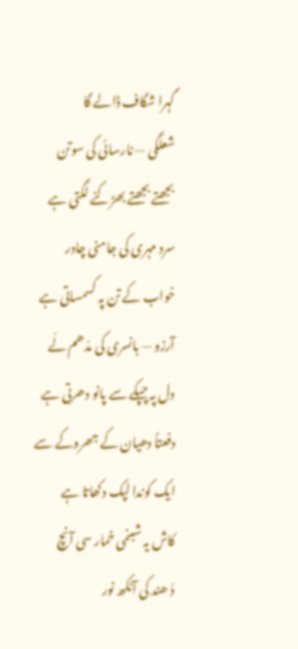گہرا شگاف ڈالے گا
شعلگی — نارسائی کی سوتن
بجھتے بجھتے بھڑکنے لگتی ہے
سرد مہری کی جامنی چادر
خواب کے تن پہ کسمساتی ہے
آرزو — بانسری کی مدّھم لَے
دل پہ چپکے سے پانو دھرتی ہے
دفعتاً دھیان کے جھروکے سے
ایک کوندا لپک دکھاتا ہے
کاش یہ شبنمی خمار سی آنچ
دُ ھند کی آنکھ نور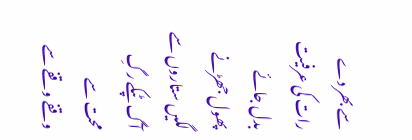سے بھر دے
رات کی عرفیت بدل جائے
پھول جھڑنے لگیں ستاروں سے
آگ ٹپکے رگِ محت سے
وقفے وقفے سے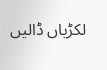لکڑیاں ڈالیں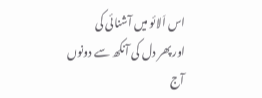اس اَلائو میں آشنائی کی
اور پھر دل کی آنکھ سے دونوں
آج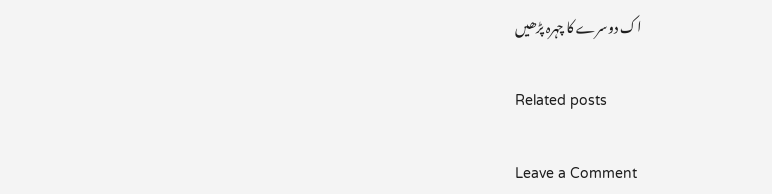اک دوسرے کا چہرہ پڑھیں

Related posts

Leave a Comment